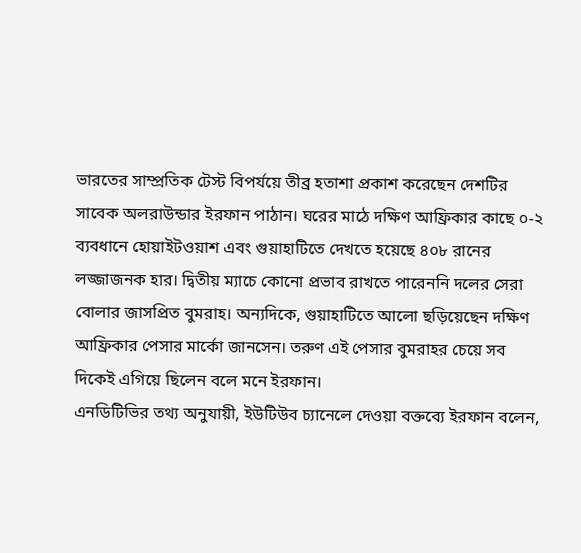ভারতের সাম্প্রতিক টেস্ট বিপর্যয়ে তীব্র হতাশা প্রকাশ করেছেন দেশটির সাবেক অলরাউন্ডার ইরফান পাঠান। ঘরের মাঠে দক্ষিণ আফ্রিকার কাছে ০-২ ব্যবধানে হোয়াইটওয়াশ এবং গুয়াহাটিতে দেখতে হয়েছে ৪০৮ রানের লজ্জাজনক হার। দ্বিতীয় ম্যাচে কোনো প্রভাব রাখতে পারেননি দলের সেরা বোলার জাসপ্রিত বুমরাহ। অন্যদিকে, গুয়াহাটিতে আলো ছড়িয়েছেন দক্ষিণ আফ্রিকার পেসার মার্কো জানসেন। তরুণ এই পেসার বুমরাহর চেয়ে সব দিকেই এগিয়ে ছিলেন বলে মনে ইরফান।
এনডিটিভির তথ্য অনুযায়ী, ইউটিউব চ্যানেলে দেওয়া বক্তব্যে ইরফান বলেন,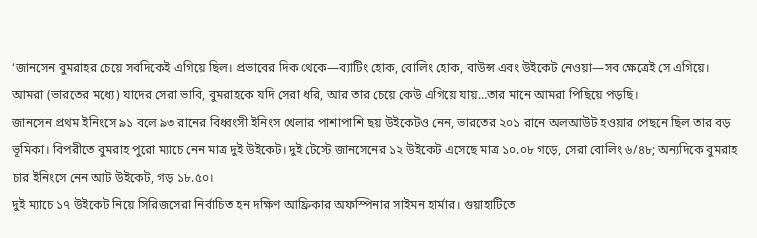‘জানসেন বুমরাহর চেয়ে সবদিকেই এগিয়ে ছিল। প্রভাবের দিক থেকে—ব্যাটিং হোক, বোলিং হোক, বাউন্স এবং উইকেট নেওয়া—সব ক্ষেত্রেই সে এগিয়ে। আমরা (ভারতের মধ্যে) যাদের সেরা ভাবি, বুমরাহকে যদি সেরা ধরি, আর তার চেয়ে কেউ এগিয়ে যায়…তার মানে আমরা পিছিয়ে পড়ছি।
জানসেন প্রথম ইনিংসে ৯১ বলে ৯৩ রানের বিধ্বংসী ইনিংস খেলার পাশাপাশি ছয় উইকেটও নেন, ভারতের ২০১ রানে অলআউট হওয়ার পেছনে ছিল তার বড় ভূমিকা। বিপরীতে বুমরাহ পুরো ম্যাচে নেন মাত্র দুই উইকেট। দুই টেস্টে জানসেনের ১২ উইকেট এসেছে মাত্র ১০.০৮ গড়ে, সেরা বোলিং ৬/৪৮; অন্যদিকে বুমরাহ চার ইনিংসে নেন আট উইকেট, গড় ১৮.৫০।
দুই ম্যাচে ১৭ উইকেট নিয়ে সিরিজসেরা নির্বাচিত হন দক্ষিণ আফ্রিকার অফস্পিনার সাইমন হার্মার। গুয়াহাটিতে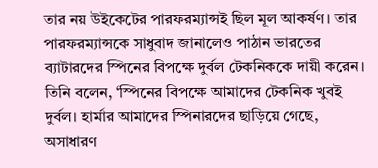তার নয় উইকেটের পারফরম্যান্সই ছিল মূল আকর্ষণ। তার পারফরম্যান্সকে সাধুবাদ জানালেও পাঠান ভারতের ব্যাটারদের স্পিনের বিপক্ষে দুর্বল টেকনিককে দায়ী করেন।
তিনি বলেন, ‘স্পিনের বিপক্ষে আমাদের টেকনিক খুবই দুর্বল। হার্মার আমাদের স্পিনারদের ছাড়িয়ে গেছে, অসাধারণ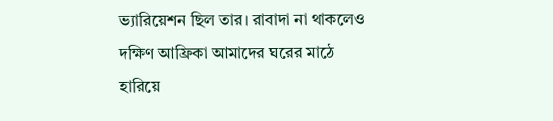ভ্যারিয়েশন ছিল তার। রাবাদা না থাকলেও দক্ষিণ আফ্রিকা আমাদের ঘরের মাঠে হারিয়ে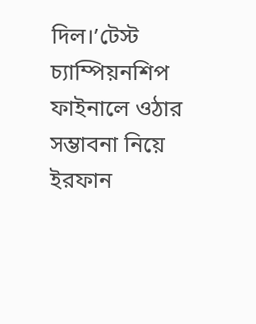দিল।’টেস্ট চ্যাম্পিয়নশিপ ফাইনালে ওঠার সম্ভাবনা নিয়ে ইরফান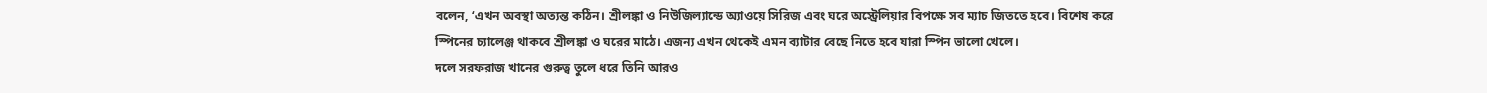বলেন, ‘এখন অবস্থা অত্যন্ত কঠিন। শ্রীলঙ্কা ও নিউজিল্যান্ডে অ্যাওয়ে সিরিজ এবং ঘরে অস্ট্রেলিয়ার বিপক্ষে সব ম্যাচ জিততে হবে। বিশেষ করে স্পিনের চ্যালেঞ্জ থাকবে শ্রীলঙ্কা ও ঘরের মাঠে। এজন্য এখন থেকেই এমন ব্যাটার বেছে নিতে হবে যারা স্পিন ভালো খেলে।
দলে সরফরাজ খানের গুরুত্ব তুলে ধরে তিনি আরও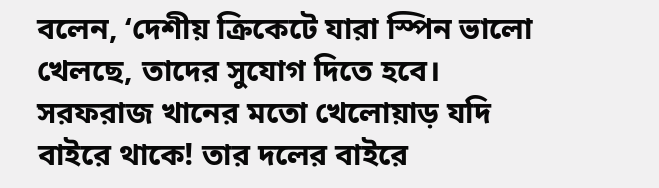বলেন, ‘দেশীয় ক্রিকেটে যারা স্পিন ভালো খেলছে, তাদের সুযোগ দিতে হবে। সরফরাজ খানের মতো খেলোয়াড় যদি বাইরে থাকে! তার দলের বাইরে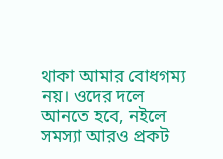থাকা আমার বোধগম্য নয়। ওদের দলে আনতে হবে, নইলে সমস্যা আরও প্রকট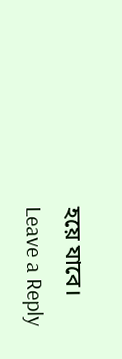হয়ে যাবে।
Leave a Reply